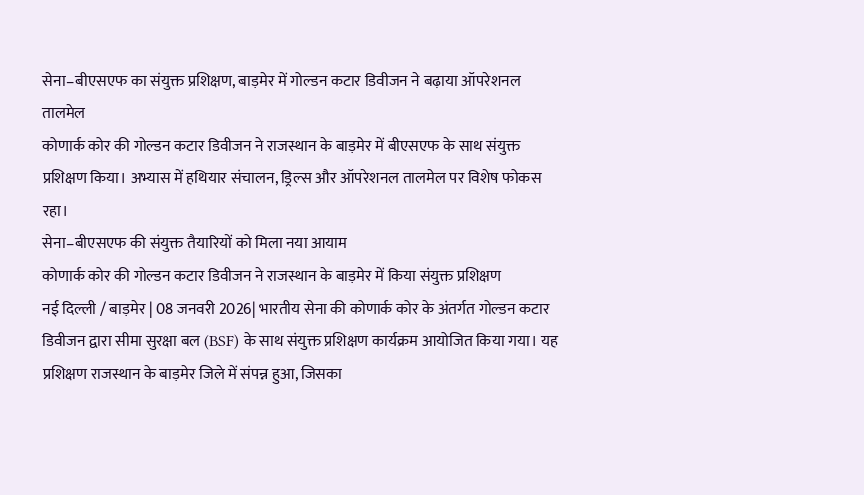सेना–बीएसएफ का संयुक्त प्रशिक्षण, बाड़मेर में गोल्डन कटार डिवीजन ने बढ़ाया ऑपरेशनल तालमेल
कोणार्क कोर की गोल्डन कटार डिवीजन ने राजस्थान के बाड़मेर में बीएसएफ के साथ संयुक्त प्रशिक्षण किया। अभ्यास में हथियार संचालन, ड्रिल्स और ऑपरेशनल तालमेल पर विशेष फोकस रहा।
सेना–बीएसएफ की संयुक्त तैयारियों को मिला नया आयाम
कोणार्क कोर की गोल्डन कटार डिवीजन ने राजस्थान के बाड़मेर में किया संयुक्त प्रशिक्षण
नई दिल्ली / बाड़मेर | 08 जनवरी 2026| भारतीय सेना की कोणार्क कोर के अंतर्गत गोल्डन कटार डिवीजन द्वारा सीमा सुरक्षा बल (BSF) के साथ संयुक्त प्रशिक्षण कार्यक्रम आयोजित किया गया। यह प्रशिक्षण राजस्थान के बाड़मेर जिले में संपन्न हुआ, जिसका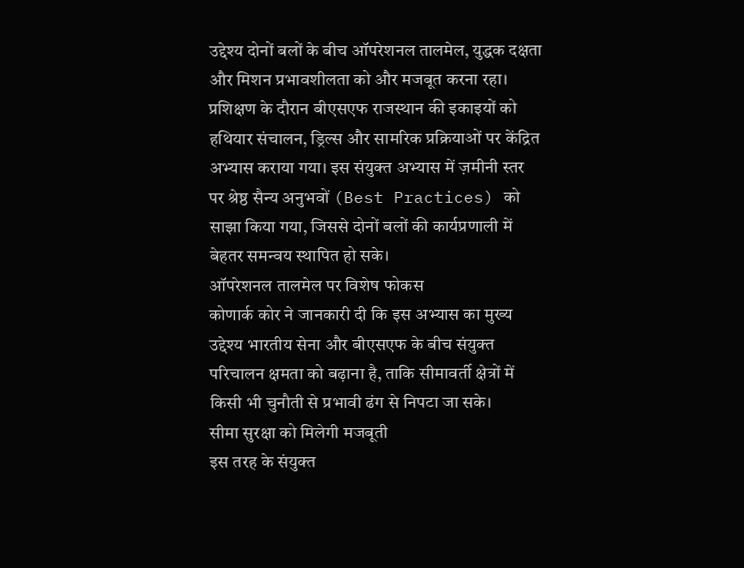उद्देश्य दोनों बलों के बीच ऑपरेशनल तालमेल, युद्धक दक्षता और मिशन प्रभावशीलता को और मजबूत करना रहा।
प्रशिक्षण के दौरान बीएसएफ राजस्थान की इकाइयों को हथियार संचालन, ड्रिल्स और सामरिक प्रक्रियाओं पर केंद्रित अभ्यास कराया गया। इस संयुक्त अभ्यास में ज़मीनी स्तर पर श्रेष्ठ सैन्य अनुभवों (Best Practices) को साझा किया गया, जिससे दोनों बलों की कार्यप्रणाली में बेहतर समन्वय स्थापित हो सके।
ऑपरेशनल तालमेल पर विशेष फोकस
कोणार्क कोर ने जानकारी दी कि इस अभ्यास का मुख्य उद्देश्य भारतीय सेना और बीएसएफ के बीच संयुक्त परिचालन क्षमता को बढ़ाना है, ताकि सीमावर्ती क्षेत्रों में किसी भी चुनौती से प्रभावी ढंग से निपटा जा सके।
सीमा सुरक्षा को मिलेगी मजबूती
इस तरह के संयुक्त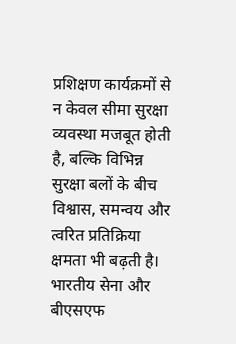प्रशिक्षण कार्यक्रमों से न केवल सीमा सुरक्षा व्यवस्था मजबूत होती है, बल्कि विभिन्न सुरक्षा बलों के बीच विश्वास, समन्वय और त्वरित प्रतिक्रिया क्षमता भी बढ़ती है।
भारतीय सेना और बीएसएफ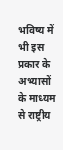भविष्य में भी इस प्रकार के अभ्यासों के माध्यम से राष्ट्रीय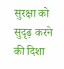सुरक्षा को सुदृढ़ करने की दिशा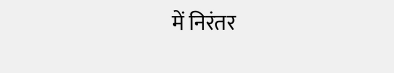में निरंतर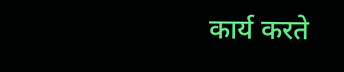कार्य करते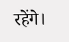रहेंगे।